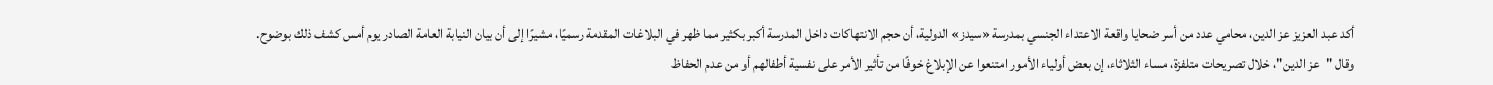أكد عبد العزيز عز الدين، محامي عدد من أسر ضحايا واقعة الاعتداء الجنسي بمدرسة «سيدز» الدولية، أن حجم الانتهاكات داخل المدرسة أكبر بكثير مما ظهر في البلاغات المقدمة رسميًا، مشيرًا إلى أن بيان النيابة العامة الصادر يوم أمس كشف ذلك بوضوح.
وقال "عز الدين"، خلال تصريحات متلفزة، مساء الثلاثاء، إن بعض أولياء الأمور امتنعوا عن الإبلاغ خوفًا من تأثير الأمر على نفسية أطفالهم أو من عدم الحفاظ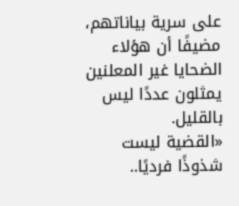على سرية بياناتهم، مضيفًا أن هؤلاء الضحايا غير المعلنين يمثلون عددًا ليس بالقليل.
«القضية ليست شذوذًا فرديًا..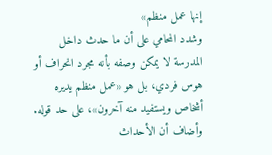إنها عمل منظم»
وشدد المحامي على أن ما حدث داخل المدرسة لا يمكن وصفه بأنه مجرد انحراف أو هوس فردي، بل هو «عمل منظم يديره أشخاص ويستفيد منه آخرون»، على حد قوله. وأضاف أن الأحداث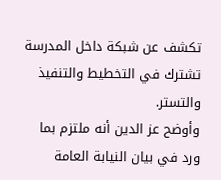تكشف عن شبكة داخل المدرسة تشترك في التخطيط والتنفيذ والتستر.
وأوضح عز الدين أنه ملتزم بما ورد في بيان النيابة العامة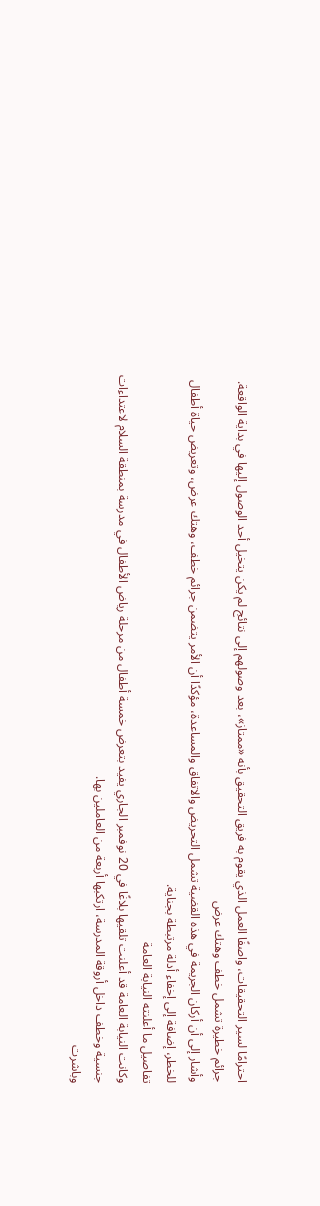احترامًا لسير التحقيقات، واصفًا العمل الذي يقوم به فريق التحقيق بأنه «ممتاز»، بعد وصولهم إلى نتائج لم يكن يتخيل أحد الوصول إليها في بداية الواقعة.
جرائم خطيرة تشمل خطف وهتك عرض
وأشار إلى أن أركان الجريمة في هذه القضية تشمل التحريض والاتفاق والمساعدة، مؤكدًا أن الأمر يتضمن جرائم خطف، وهتك عرض، وتعريض حياة أطفال للخطر، إضافة إلى إخفاء أدلة مرتبطة بجناية.
تفاصيل ما أعلنته النيابة العامة
وكانت النيابة العامة قد أعلنت تلقيها بلاغًا في 20 نوفمبر الجاري يفيد بتعرض خمسة أطفال من مرحلة رياض الأطفال في مدرسة بمنطقة السلام لاعتداءات جنسية وخطف داخل أروقة المدرسة، ارتكبها أربعة من العاملين بها.
وباشرت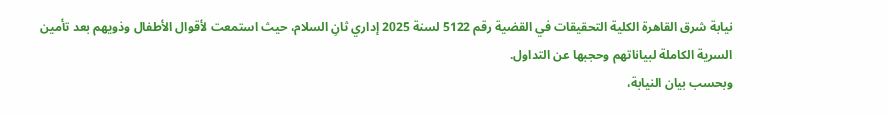نيابة شرق القاهرة الكلية التحقيقات في القضية رقم 5122 لسنة 2025 إداري ثانِ السلام، حيث استمعت لأقوال الأطفال وذويهم بعد تأمين السرية الكاملة لبياناتهم وحجبها عن التداول.
وبحسب بيان النيابة،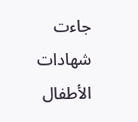جاءت شهادات الأطفال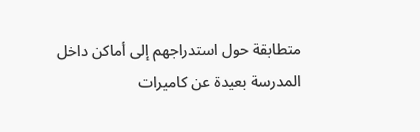متطابقة حول استدراجهم إلى أماكن داخل المدرسة بعيدة عن كاميرات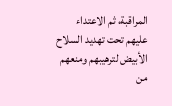المراقبة، ثم الاعتداء عليهم تحت تهديد السلاح الأبيض لترهيبهم ومنعهم من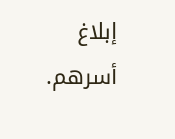إبلاغ أسرهم.